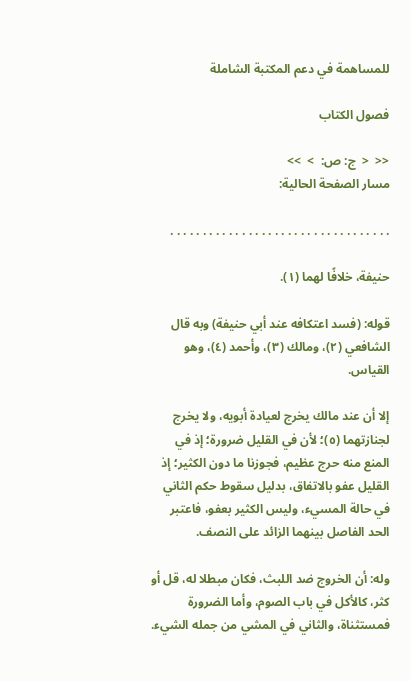للمساهمة في دعم المكتبة الشاملة

فصول الكتاب

<<  <  ج: ص:  >  >>
مسار الصفحة الحالية:

. . . . . . . . . . . . . . . . . . . . . . . . . . . . . . . . . .

حنيفة، خلافًا لهما (١).

قوله: (فسد اعتكافه عند أبي حنيفة) وبه قال الشافعي (٢)، ومالك (٣)، وأحمد (٤)، وهو القياس.

إلا أن عند مالك يخرج لعيادة أبويه، ولا يخرج لجنازتهما (٥)؛ لأن في القليل ضرورة؛ إذ في المنع منه حرج عظيم، فجوزنا ما دون الكثير؛ إذ القليل عفو بالاتفاق، بدليل سقوط حكم الثاني في حالة المسيء، وليس الكثير بعفو، فاعتبر الحد الفاصل بينهما الزائد على النصف.

وله: أن الخروج ضد اللبث، فكان مبطلا له، قل أو كثر، كالأكل في باب الصوم، وأما الضرورة فمستثناة، والثاني في المشي من جمله الشيء.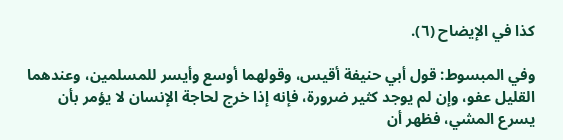كذا في الإيضاح (٦).

وفي المبسوط: قول أبي حنيفة أقيس، وقولهما أوسع وأيسر للمسلمين، وعندهما القليل عفو، وإن لم يوجد كثير ضرورة، فإنه إذا خرج لحاجة الإنسان لا يؤمر بأن يسرع المشي، فظهر أن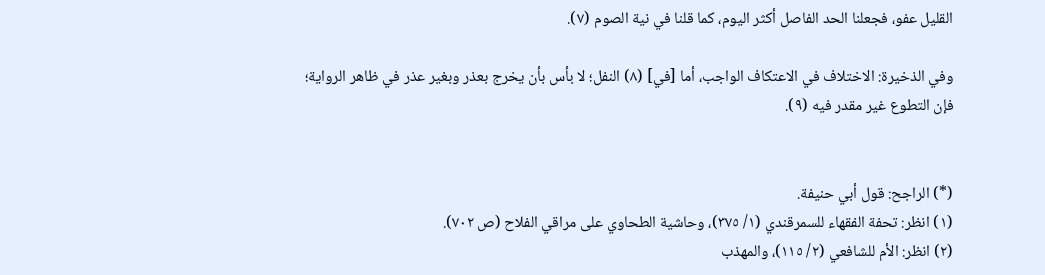القليل عفو، فجعلنا الحد الفاصل أكثر اليوم، كما قلنا في نية الصوم (٧).

وفي الذخيرة: الاختلاف في الاعتكاف الواجب، أما [في] (٨) النفل؛ لا بأس بأن يخرج بعذر وبغير عذر في ظاهر الرواية؛ فإن التطوع غير مقدر فيه (٩).


(*) الراجح: قول أبي حنيفة.
(١) انظر: تحفة الفقهاء للسمرقندي (١/ ٣٧٥)، وحاشية الطحاوي على مراقي الفلاح (ص ٧٠٢).
(٢) انظر: الأم للشافعي (٢/ ١١٥)، والمهذب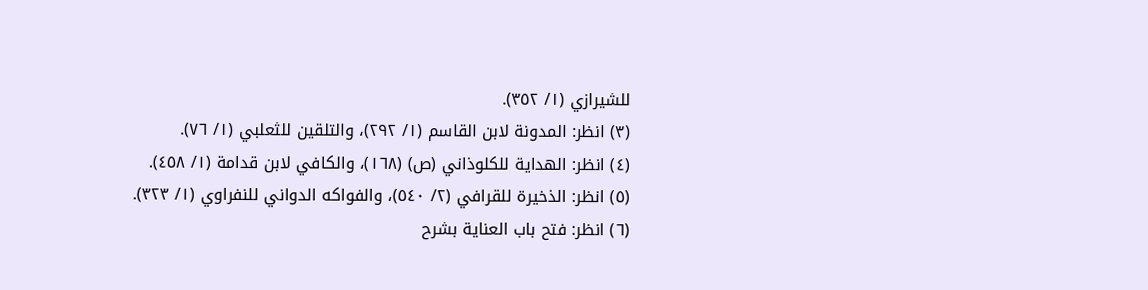للشيرازي (١/ ٣٥٢).
(٣) انظر: المدونة لابن القاسم (١/ ٢٩٢)، والتلقين للثعلبي (١/ ٧٦).
(٤) انظر: الهداية للكلوذاني (ص) (١٦٨)، والكافي لابن قدامة (١/ ٤٥٨).
(٥) انظر: الذخيرة للقرافي (٢/ ٥٤٠)، والفواكه الدواني للنفراوي (١/ ٣٢٣).
(٦) انظر: فتح باب العناية بشرح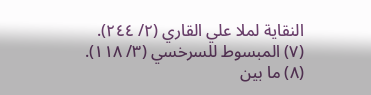النقاية لملا علي القاري (٢/ ٢٤٤).
(٧) المبسوط للسرخسي (٣/ ١١٨).
(٨) ما بين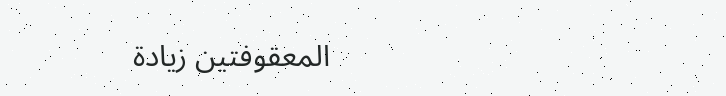المعقوفتين زيادة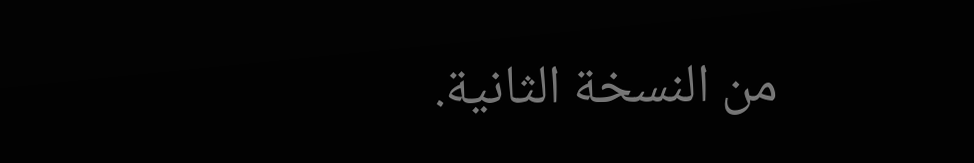من النسخة الثانية.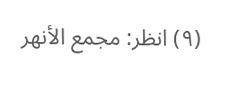(٩) انظر: مجمع الأنهر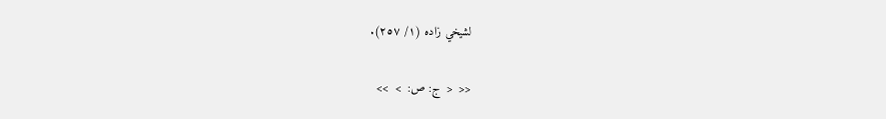لشيخي زاده (١/ ٢٥٧).

<<  <  ج: ص:  >  >>